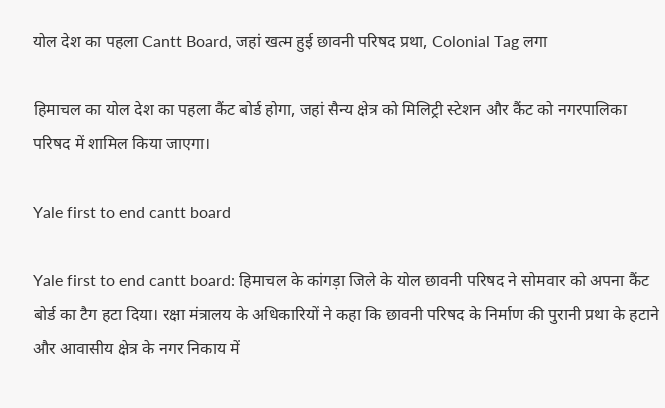योल देश का पहला Cantt Board, जहां खत्म हुई छावनी परिषद प्रथा, Colonial Tag लगा

हिमाचल का योल देश का पहला कैंट बोर्ड होगा, जहां सैन्य क्षेत्र को मिलिट्री स्टेशन और कैंट को नगरपालिका परिषद में शामिल किया जाएगा।

Yale first to end cantt board

Yale first to end cantt board: हिमाचल के कांगड़ा जिले के योल छावनी परिषद ने सोमवार को अपना कैंट बोर्ड का टैग हटा दिया। रक्षा मंत्रालय के अधिकारियों ने कहा कि छावनी परिषद के निर्माण की पुरानी प्रथा के हटाने और आवासीय क्षेत्र के नगर निकाय में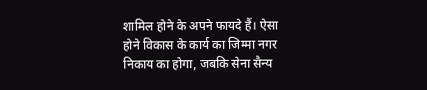शामिल होने के अपने फायदे हैं। ऐसा होने विकास के कार्य का जिम्मा नगर निकाय का होगा, जबकि सेना सैन्य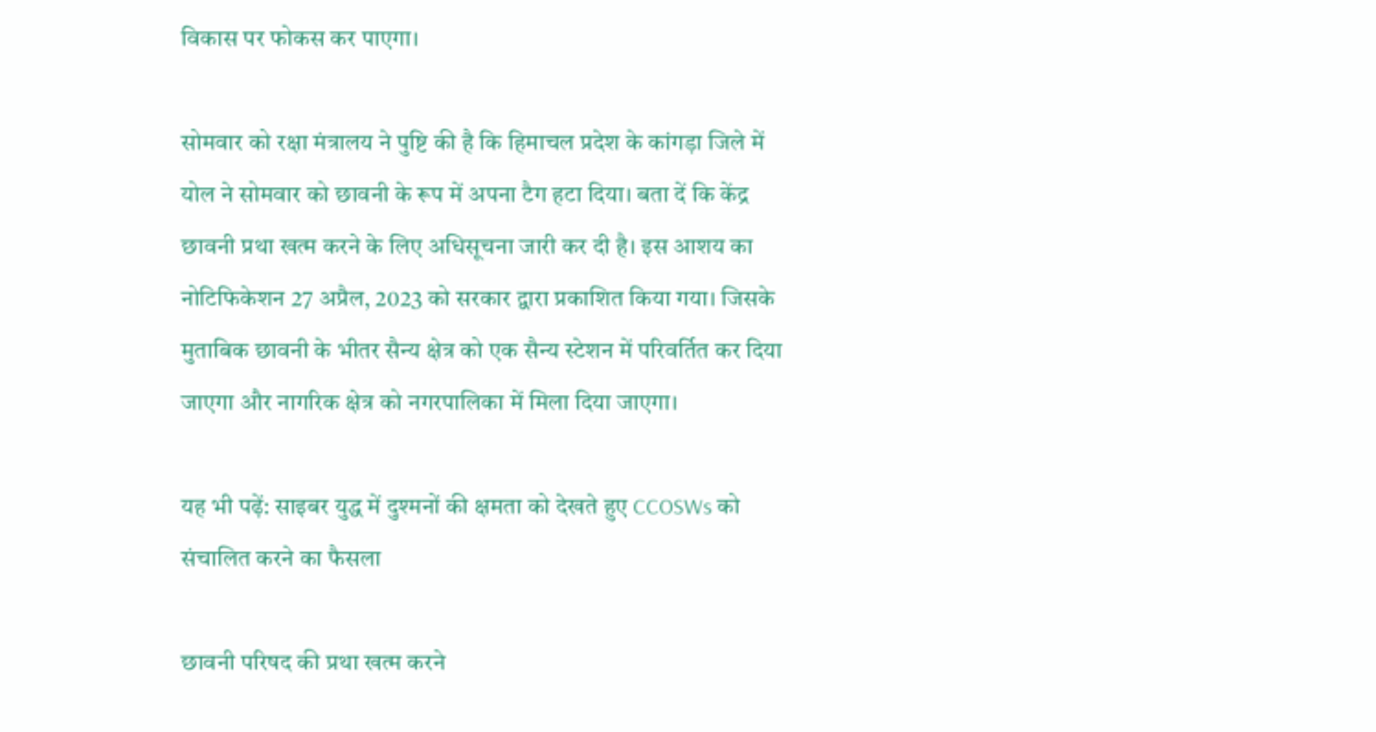विकास पर फोकस कर पाएगा।

सोमवार को रक्षा मंत्रालय ने पुष्टि की है कि हिमाचल प्रदेश के कांगड़ा जिले में योल ने सोमवार को छावनी के रूप में अपना टैग हटा दिया। बता दें कि केंद्र छावनी प्रथा खत्म करने के लिए अधिसूचना जारी कर दी है। इस आशय का नोटिफिकेशन 27 अप्रैल, 2023 को सरकार द्वारा प्रकाशित किया गया। जिसके मुताबिक छावनी के भीतर सैन्य क्षेत्र को एक सैन्य स्टेशन में परिवर्तित कर दिया जाएगा और नागरिक क्षेत्र को नगरपालिका में मिला दिया जाएगा।

यह भी पढ़ें: साइबर युद्ध में दुश्मनों की क्षमता को देखते हुए CCOSWs को संचालित करने का फैसला

छावनी परिषद की प्रथा खत्म करने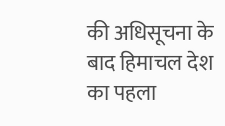की अधिसूचना के बाद हिमाचल देश का पहला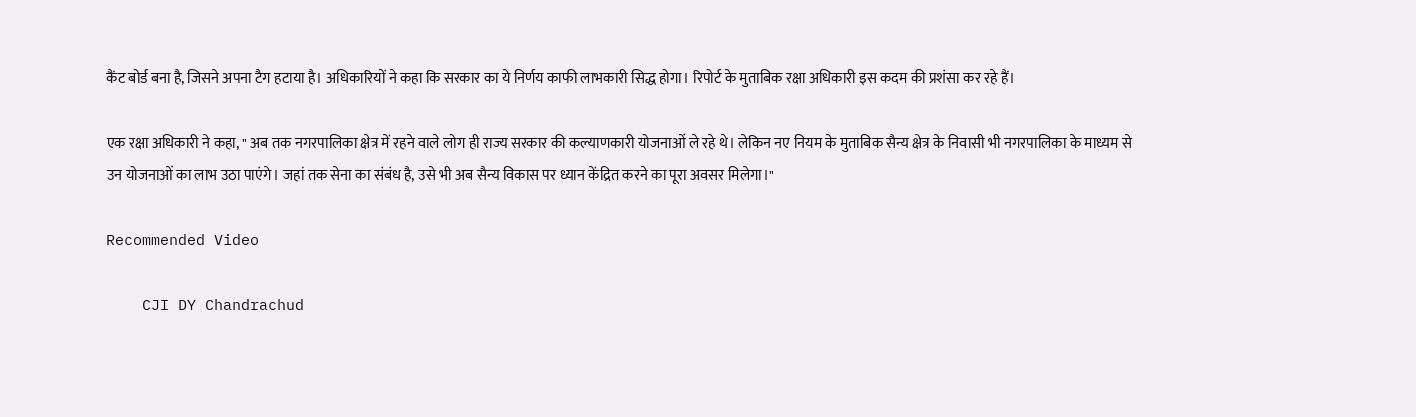कैंट बोर्ड बना है, जिसने अपना टैग हटाया है। अधिकारियों ने कहा कि सरकार का ये निर्णय काफी लाभकारी सिद्ध होगा। रिपोर्ट के मुताबिक रक्षा अधिकारी इस कदम की प्रशंसा कर रहे हैं।

एक रक्षा अधिकारी ने कहा, " अब तक नगरपालिका क्षेत्र में रहने वाले लोग ही राज्य सरकार की कल्याणकारी योजनाओं ले रहे थे। लेकिन नए नियम के मुताबिक सैन्य क्षेत्र के निवासी भी नगरपालिका के माध्यम से उन योजनाओं का लाभ उठा पाएंगे। जहां तक सेना का संबंध है, उसे भी अब सैन्य विकास पर ध्यान केंद्रित करने का पूरा अवसर मिलेगा।"

Recommended Video

    CJI DY Chandrachud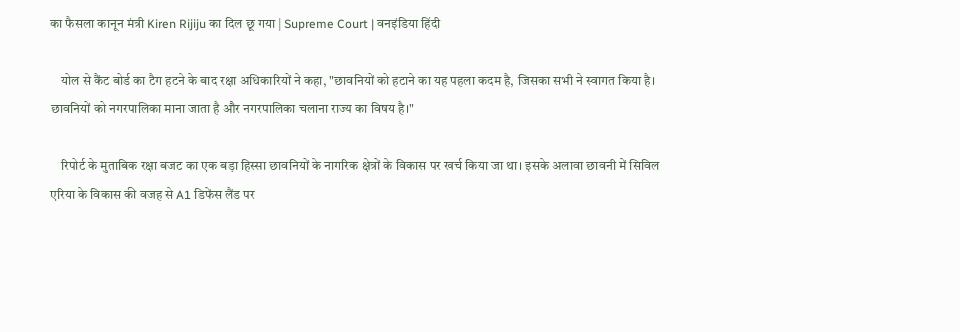का फैसला कानून मंत्री Kiren Rijiju का दिल छू गया | Supreme Court | वनइंडिया हिंदी

    योल से कैंट बोर्ड का टैग हटने के बाद रक्षा अधिकारियों ने कहा, "छावनियों को हटाने का यह पहला कदम है, जिसका सभी ने स्वागत किया है। छावनियों को नगरपालिका माना जाता है और नगरपालिका चलाना राज्य का विषय है।"

    रिपोर्ट के मुताबिक रक्षा बजट का एक बड़ा हिस्सा छावनियों के नागरिक क्षेत्रों के विकास पर खर्च किया जा था। इसके अलावा छावनी में सिविल एरिया के विकास की वजह से A1 डिफेंस लैंड पर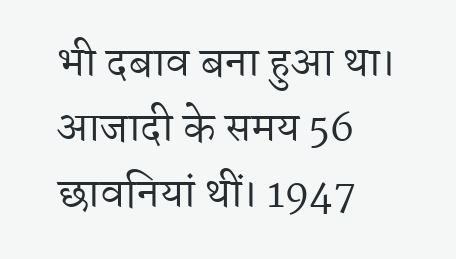भी दबाव बना हुआ था। आजादी के समय 56 छावनियां थीं। 1947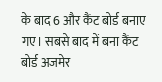के बाद 6 और कैंट बोर्ड बनाए गए। सबसे बाद में बना कैंट बोर्ड अजमेर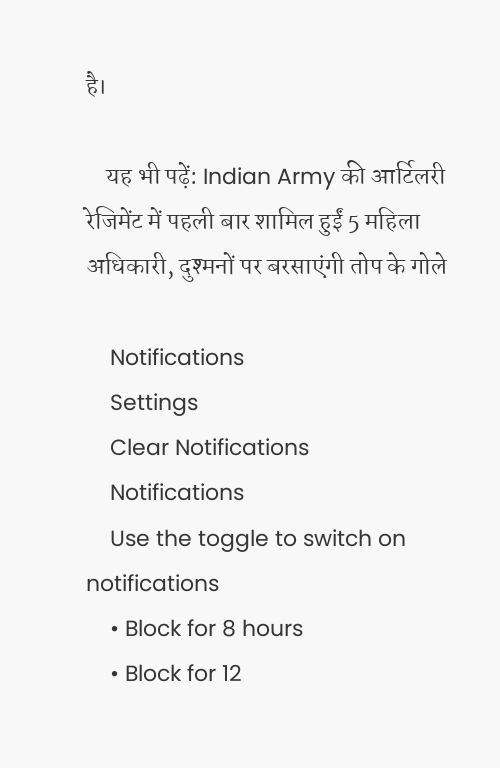है।

    यह भी पढ़ें: Indian Army की आर्टिलरी रेजिमेंट में पहली बार शामिल हुईं 5 महिला अधिकारी, दुश्‍मनों पर बरसाएंगी तोप के गोले

    Notifications
    Settings
    Clear Notifications
    Notifications
    Use the toggle to switch on notifications
    • Block for 8 hours
    • Block for 12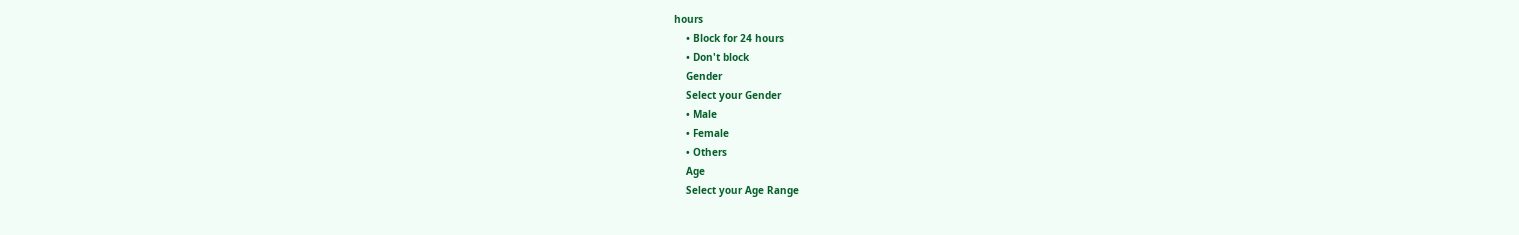hours
    • Block for 24 hours
    • Don't block
    Gender
    Select your Gender
    • Male
    • Female
    • Others
    Age
    Select your Age Range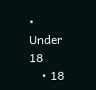• Under 18
    • 18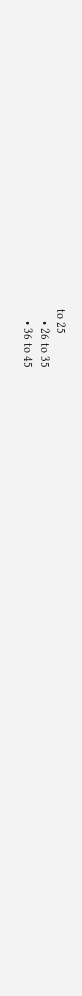to 25
    • 26 to 35
    • 36 to 45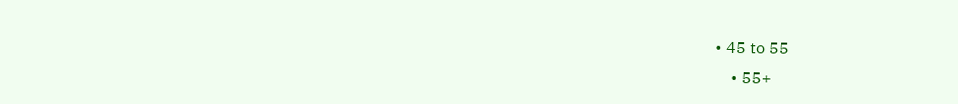• 45 to 55
    • 55+